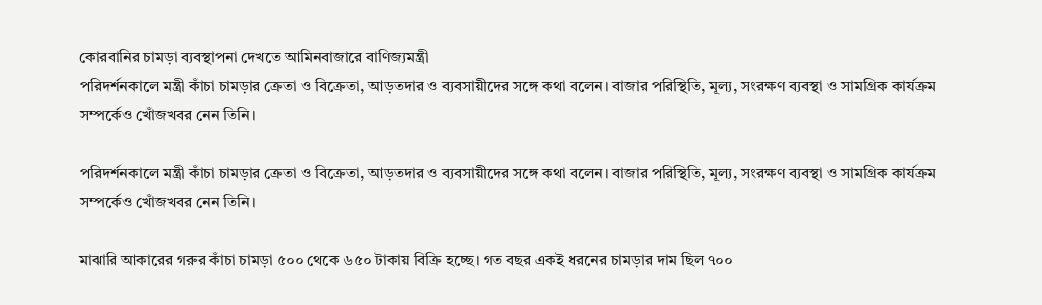কোরবানির চামড়া ব্যবস্থাপনা দেখতে আমিনবাজারে বাণিজ্যমন্ত্রী
পরিদর্শনকালে মন্ত্রী কাঁচা চামড়ার ক্রেতা ও বিক্রেতা, আড়তদার ও ব্যবসায়ীদের সঙ্গে কথা বলেন। বাজার পরিস্থিতি, মূল্য, সংরক্ষণ ব্যবস্থা ও সামগ্রিক কার্যক্রম সম্পর্কেও খোঁজখবর নেন তিনি।

পরিদর্শনকালে মন্ত্রী কাঁচা চামড়ার ক্রেতা ও বিক্রেতা, আড়তদার ও ব্যবসায়ীদের সঙ্গে কথা বলেন। বাজার পরিস্থিতি, মূল্য, সংরক্ষণ ব্যবস্থা ও সামগ্রিক কার্যক্রম সম্পর্কেও খোঁজখবর নেন তিনি।

মাঝারি আকারের গরুর কাঁচা চামড়া ৫০০ থেকে ৬৫০ টাকায় বিক্রি হচ্ছে। গত বছর একই ধরনের চামড়ার দাম ছিল ৭০০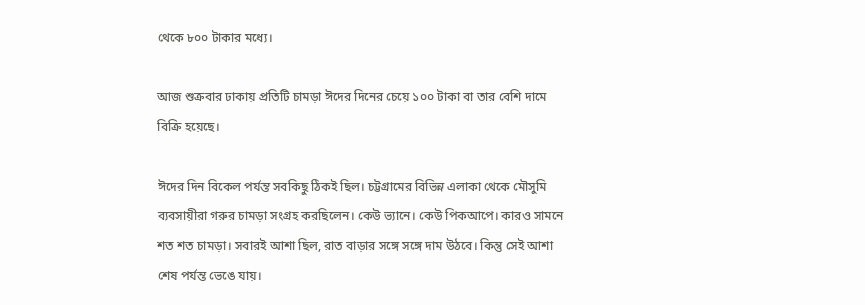থেকে ৮০০ টাকার মধ্যে।

আজ শুক্রবার ঢাকায় প্রতিটি চামড়া ঈদের দিনের চেয়ে ১০০ টাকা বা তার বেশি দামে বিক্রি হয়েছে।

ঈদের দিন বিকেল পর্যন্ত সবকিছু ঠিকই ছিল। চট্টগ্রামের বিভিন্ন এলাকা থেকে মৌসুমি ব্যবসায়ীরা গরুর চামড়া সংগ্রহ করছিলেন। কেউ ভ্যানে। কেউ পিকআপে। কারও সামনে শত শত চামড়া। সবারই আশা ছিল, রাত বাড়ার সঙ্গে সঙ্গে দাম উঠবে। কিন্তু সেই আশা শেষ পর্যন্ত ভেঙে যায়।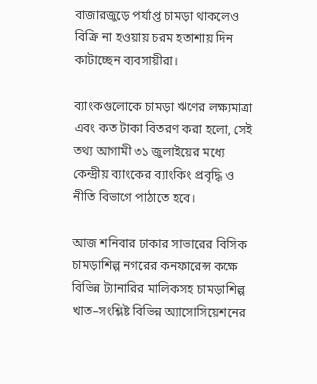বাজারজুড়ে পর্যাপ্ত চামড়া থাকলেও বিক্রি না হওয়ায় চরম হতাশায় দিন কাটাচ্ছেন ব্যবসায়ীরা।

ব্যাংকগুলোকে চামড়া ঋণের লক্ষ্যমাত্রা এবং কত টাকা বিতরণ করা হলো, সেই তথ্য আগামী ৩১ জুলাইয়ের মধ্যে কেন্দ্রীয় ব্যাংকের ব্যাংকিং প্রবৃদ্ধি ও নীতি বিভাগে পাঠাতে হবে।

আজ শনিবার ঢাকার সাভারের বিসিক চামড়াশিল্প নগরের কনফারেন্স কক্ষে বিভিন্ন ট্যানারির মালিকসহ চামড়াশিল্প খাত–সংশ্লিষ্ট বিভিন্ন অ্যাসোসিয়েশনের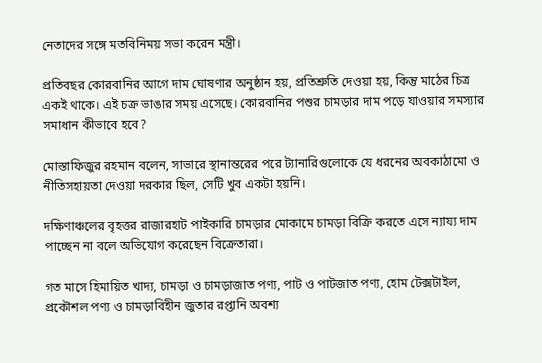নেতাদের সঙ্গে মতবিনিময় সভা করেন মন্ত্রী।

প্রতিবছর কোরবানির আগে দাম ঘোষণার অনুষ্ঠান হয়, প্রতিশ্রুতি দেওয়া হয়, কিন্তু মাঠের চিত্র একই থাকে। এই চক্র ভাঙার সময় এসেছে। কোরবানির পশুর চামড়ার দাম পড়ে যাওয়ার সমস্যার সমাধান কীভাবে হবে?

মোস্তাফিজুর রহমান বলেন, সাভারে স্থানান্তরের পরে ট্যানারিগুলোকে যে ধরনের অবকাঠামো ও নীতিসহায়তা দেওয়া দরকার ছিল, সেটি খুব একটা হয়নি।

দক্ষিণাঞ্চলের বৃহত্তর রাজারহাট পাইকারি চামড়ার মোকামে চামড়া বিক্রি করতে এসে ন্যায্য দাম পাচ্ছেন না বলে অভিযোগ করেছেন বিক্রেতারা।

গত মাসে হিমায়িত খাদ্য, চামড়া ও চামড়াজাত পণ্য, পাট ও পাটজাত পণ্য, হোম টেক্সটাইল, প্রকৌশল পণ্য ও চামড়াবিহীন জুতার রপ্তানি অবশ্য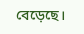বেড়েছে।